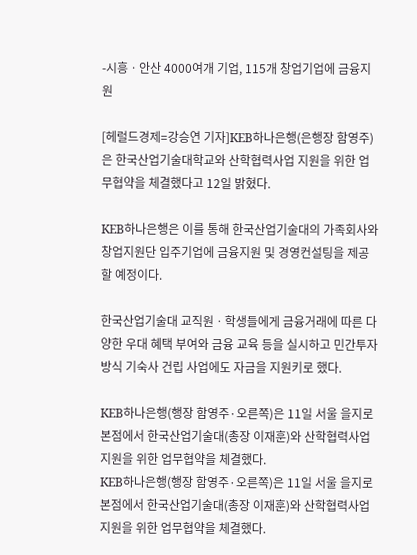-시흥ㆍ안산 4000여개 기업, 115개 창업기업에 금융지원

[헤럴드경제=강승연 기자]KEB하나은행(은행장 함영주)은 한국산업기술대학교와 산학협력사업 지원을 위한 업무협약을 체결했다고 12일 밝혔다.

KEB하나은행은 이를 통해 한국산업기술대의 가족회사와 창업지원단 입주기업에 금융지원 및 경영컨설팅을 제공할 예정이다.

한국산업기술대 교직원ㆍ학생들에게 금융거래에 따른 다양한 우대 혜택 부여와 금융 교육 등을 실시하고 민간투자 방식 기숙사 건립 사업에도 자금을 지원키로 했다.

KEB하나은행(행장 함영주·오른쪽)은 11일 서울 을지로 본점에서 한국산업기술대(총장 이재훈)와 산학협력사업 지원을 위한 업무협약을 체결했다.
KEB하나은행(행장 함영주·오른쪽)은 11일 서울 을지로 본점에서 한국산업기술대(총장 이재훈)와 산학협력사업 지원을 위한 업무협약을 체결했다.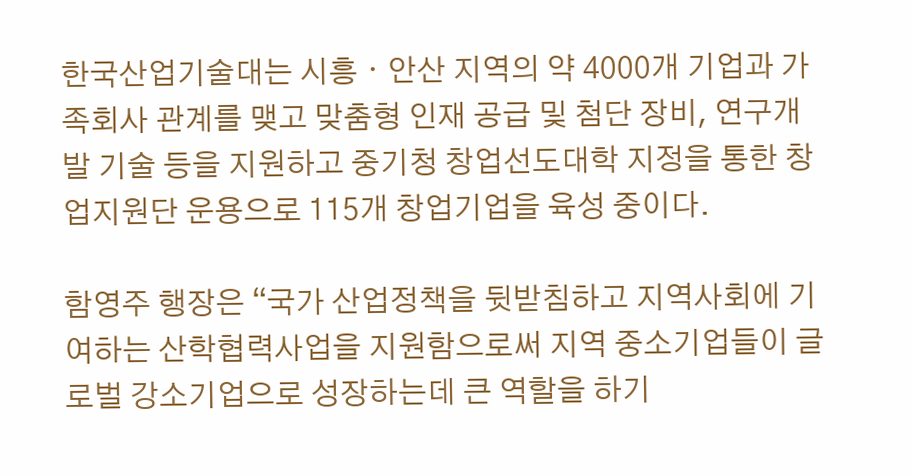한국산업기술대는 시흥ㆍ안산 지역의 약 4000개 기업과 가족회사 관계를 맺고 맞춤형 인재 공급 및 첨단 장비, 연구개발 기술 등을 지원하고 중기청 창업선도대학 지정을 통한 창업지원단 운용으로 115개 창업기업을 육성 중이다.

함영주 행장은 “국가 산업정책을 뒷받침하고 지역사회에 기여하는 산학협력사업을 지원함으로써 지역 중소기업들이 글로벌 강소기업으로 성장하는데 큰 역할을 하기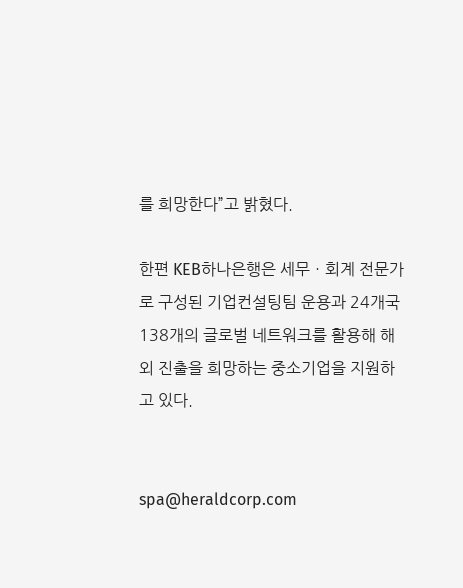를 희망한다”고 밝혔다.

한편 KEB하나은행은 세무ㆍ회계 전문가로 구성된 기업컨설팅팀 운용과 24개국 138개의 글로벌 네트워크를 활용해 해외 진출을 희망하는 중소기업을 지원하고 있다.


spa@heraldcorp.com